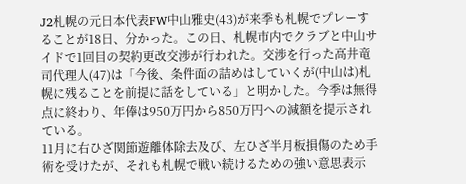J2札幌の元日本代表FW中山雅史(43)が来季も札幌でプレーすることが18日、分かった。この日、札幌市内でクラブと中山サイドで1回目の契約更改交渉が行われた。交渉を行った高井竜司代理人(47)は「今後、条件面の詰めはしていくが(中山は)札幌に残ることを前提に話をしている」と明かした。今季は無得点に終わり、年俸は950万円から850万円への減額を提示されている。
11月に右ひざ関節遊離体除去及び、左ひざ半月板損傷のため手術を受けたが、それも札幌で戦い続けるための強い意思表示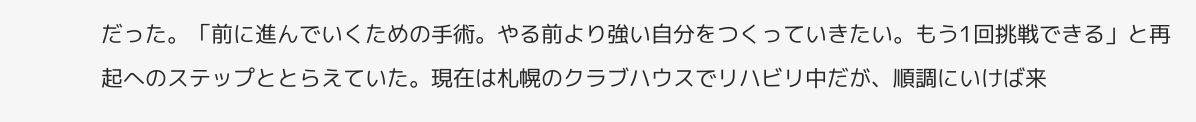だった。「前に進んでいくための手術。やる前より強い自分をつくっていきたい。もう1回挑戦できる」と再起へのステップととらえていた。現在は札幌のクラブハウスでリハビリ中だが、順調にいけば来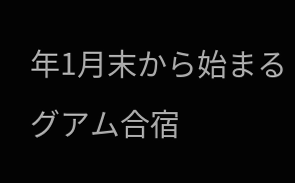年1月末から始まるグアム合宿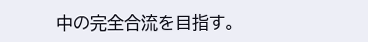中の完全合流を目指す。